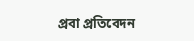প্রবা প্রতিবেদন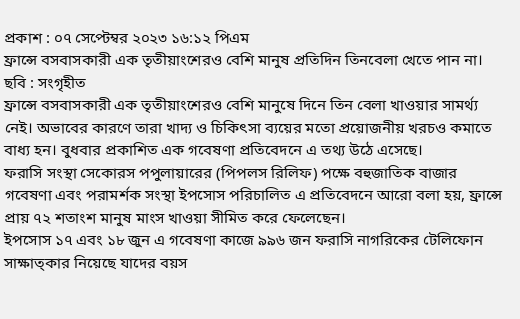প্রকাশ : ০৭ সেপ্টেম্বর ২০২৩ ১৬:১২ পিএম
ফ্রান্সে বসবাসকারী এক তৃতীয়াংশেরও বেশি মানুষ প্রতিদিন তিনবেলা খেতে পান না। ছবি : সংগৃহীত
ফ্রান্সে বসবাসকারী এক তৃতীয়াংশেরও বেশি মানুষে দিনে তিন বেলা খাওয়ার সামর্থ্য নেই। অভাবের কারণে তারা খাদ্য ও চিকিৎসা ব্যয়ের মতো প্রয়োজনীয় খরচও কমাতে বাধ্য হন। বুধবার প্রকাশিত এক গবেষণা প্রতিবেদনে এ তথ্য উঠে এসেছে।
ফরাসি সংস্থা সেকোরস পপুলায়ারের (পিপলস রিলিফ) পক্ষে বহুজাতিক বাজার গবেষণা এবং পরামর্শক সংস্থা ইপসোস পরিচালিত এ প্রতিবেদনে আরো বলা হয়, ফ্রান্সে প্রায় ৭২ শতাংশ মানুষ মাংস খাওয়া সীমিত করে ফেলেছেন।
ইপসোস ১৭ এবং ১৮ জুন এ গবেষণা কাজে ৯৯৬ জন ফরাসি নাগরিকের টেলিফোন সাক্ষাত্কার নিয়েছে যাদের বয়স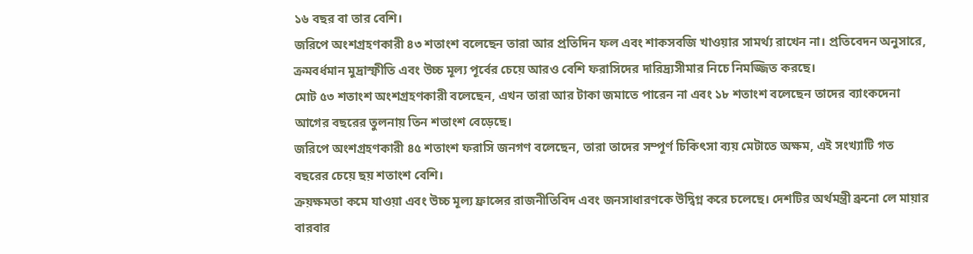১৬ বছর বা তার বেশি।
জরিপে অংশগ্রহণকারী ৪৩ শতাংশ বলেছেন তারা আর প্রতিদিন ফল এবং শাকসবজি খাওয়ার সামর্থ্য রাখেন না। প্রতিবেদন অনুসারে, ক্রমবর্ধমান মুদ্রাস্ফীতি এবং উচ্চ মূল্য পূর্বের চেয়ে আরও বেশি ফরাসিদের দারিদ্র্যসীমার নিচে নিমজ্জিত করছে।
মোট ৫৩ শতাংশ অংশগ্রহণকারী বলেছেন, এখন তারা আর টাকা জমাতে পারেন না এবং ১৮ শতাংশ বলেছেন তাদের ব্যাংকদেনা আগের বছরের তুলনায় তিন শতাংশ বেড়েছে।
জরিপে অংশগ্রহণকারী ৪৫ শতাংশ ফরাসি জনগণ বলেছেন, তারা তাদের সম্পূর্ণ চিকিৎসা ব্যয় মেটাতে অক্ষম, এই সংখ্যাটি গত বছরের চেয়ে ছয় শতাংশ বেশি।
ক্রয়ক্ষমতা কমে যাওয়া এবং উচ্চ মূল্য ফ্রান্সের রাজনীতিবিদ এবং জনসাধারণকে উদ্বিগ্ন করে চলেছে। দেশটির অর্থমন্ত্রী ব্রুনো লে মায়ার বারবার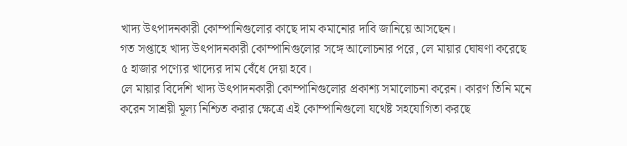খাদ্য উৎপাদনকারী কোম্পানিগুলোর কাছে দাম কমানোর দাবি জানিয়ে আসছেন।
গত সপ্তাহে খাদ্য উৎপাদনকারী কোম্পানিগুলোর সঙ্গে আলোচনার পরে, লে মায়ার ঘোষণা করেছে ৫ হাজার পণ্যের খাদ্যের দাম বেঁধে দেয়া হবে।
লে মায়ার বিদেশি খাদ্য উৎপাদনকারী কোম্পানিগুলোর প্রকাশ্য সমালোচনা করেন। কারণ তিনি মনে করেন সাশ্রয়ী মূল্য নিশ্চিত করার ক্ষেত্রে এই কোম্পানিগুলো যথেষ্ট সহযোগিতা করছে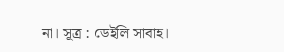না। সূত্র : ডেইলি সাবাহ।